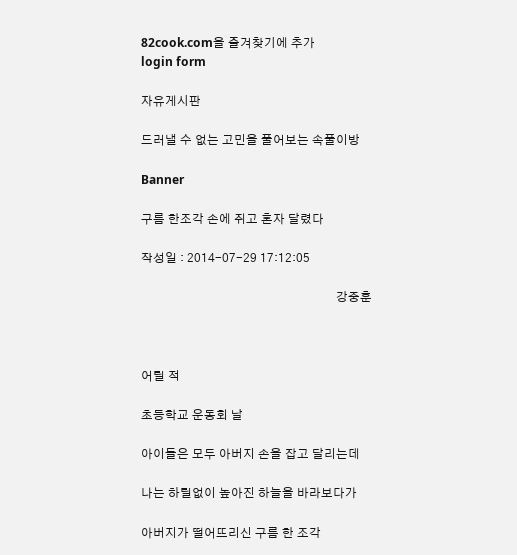82cook.com을 즐겨찾기에 추가
login form

자유게시판

드러낼 수 없는 고민을 풀어보는 속풀이방

Banner

구름 한조각 손에 쥐고 혼자 달렸다

작성일 : 2014-07-29 17:12:05

                                                                 강중훈



어릴 적

초등학교 운동회 날

아이들은 모두 아버지 손을 잡고 달리는데

나는 하릴없이 높아진 하늘을 바라보다가

아버지가 떨어뜨리신 구름 한 조각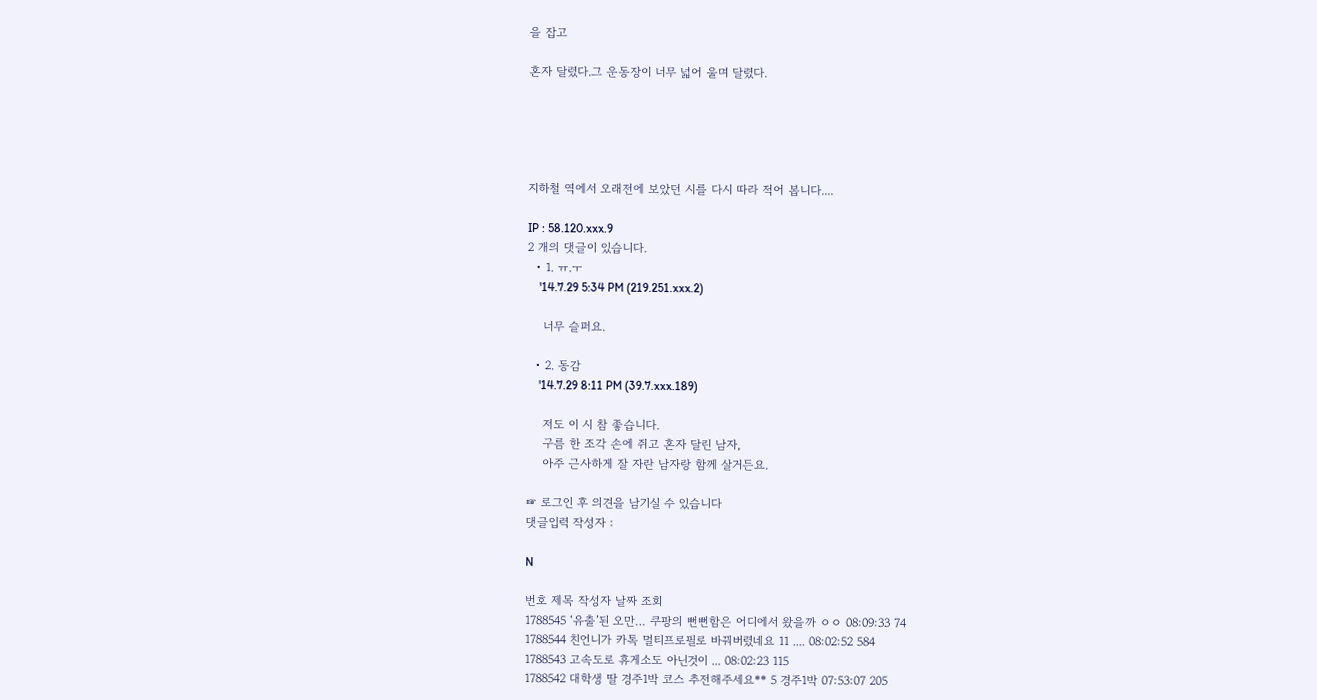을 잡고

혼자 달렸다.그 운동장이 너무 넓어 울며 달렸다.





지하철 역에서 오래전에 보았던 시를 다시 따라 적어 봅니다....

IP : 58.120.xxx.9
2 개의 댓글이 있습니다.
  • 1. ㅠ.ㅜ
    '14.7.29 5:34 PM (219.251.xxx.2)

    너무 슬퍼요.

  • 2. 동감
    '14.7.29 8:11 PM (39.7.xxx.189)

    저도 이 시 참 좋습니다.
    구름 한 조각 손에 쥐고 혼자 달린 남자,
    아주 근사하게 잘 자란 남자랑 함께 살거든요.

☞ 로그인 후 의견을 남기실 수 있습니다
댓글입력 작성자 :

N

번호 제목 작성자 날짜 조회
1788545 ‘유출’된 오만… 쿠팡의 뻔뻔함은 어디에서 왔을까 ㅇㅇ 08:09:33 74
1788544 친언니가 카톡 멀티프로필로 바꿔버렸네요 11 .... 08:02:52 584
1788543 고속도로 휴게소도 아닌것이 ... 08:02:23 115
1788542 대학생 딸 경주1박 코스 추전해주세요** 5 경주1박 07:53:07 205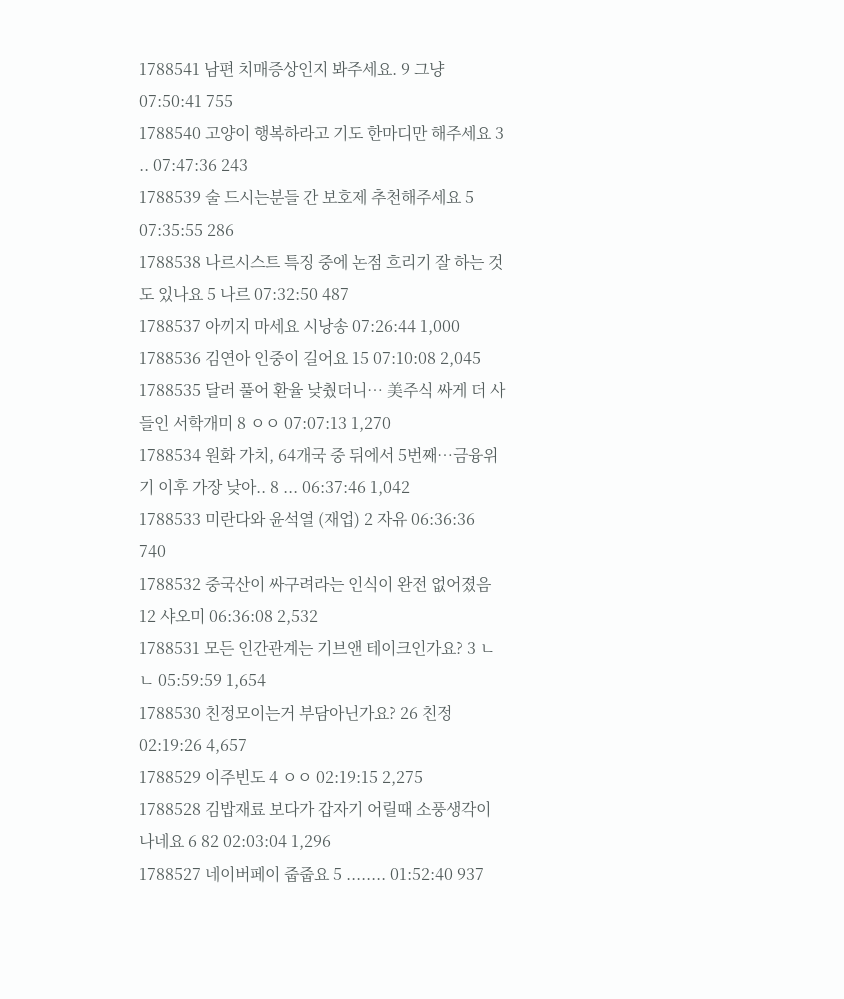1788541 남편 치매증상인지 봐주세요. 9 그냥 07:50:41 755
1788540 고양이 행복하라고 기도 한마디만 해주세요 3 .. 07:47:36 243
1788539 술 드시는분들 간 보호제 추천해주세요 5 07:35:55 286
1788538 나르시스트 특징 중에 논점 흐리기 잘 하는 것도 있나요 5 나르 07:32:50 487
1788537 아끼지 마세요 시낭송 07:26:44 1,000
1788536 김연아 인중이 길어요 15 07:10:08 2,045
1788535 달러 풀어 환율 낮췄더니… 美주식 싸게 더 사들인 서학개미 8 ㅇㅇ 07:07:13 1,270
1788534 원화 가치, 64개국 중 뒤에서 5번째…금융위기 이후 가장 낮아.. 8 ... 06:37:46 1,042
1788533 미란다와 윤석열 (재업) 2 자유 06:36:36 740
1788532 중국산이 싸구려라는 인식이 완전 없어졌음 12 샤오미 06:36:08 2,532
1788531 모든 인간관계는 기브앤 테이크인가요? 3 ㄴㄴ 05:59:59 1,654
1788530 친정모이는거 부담아닌가요? 26 친정 02:19:26 4,657
1788529 이주빈도 4 ㅇㅇ 02:19:15 2,275
1788528 김밥재료 보다가 갑자기 어릴때 소풍생각이 나네요 6 82 02:03:04 1,296
1788527 네이버페이 줍줍요 5 ........ 01:52:40 937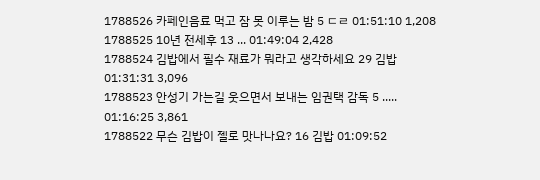1788526 카페인음료 먹고 잠 못 이루는 밤 5 ㄷㄹ 01:51:10 1,208
1788525 10년 전세후 13 ... 01:49:04 2,428
1788524 김밥에서 필수 재료가 뭐라고 생각하세요 29 김밥 01:31:31 3,096
1788523 안성기 가는길 웃으면서 보내는 임권택 감독 5 ..... 01:16:25 3,861
1788522 무슨 김밥이 젤로 맛나나요? 16 김밥 01:09:52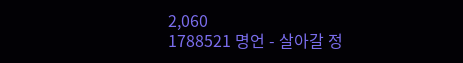2,060
1788521 명언 - 살아갈 정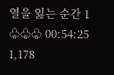열을 잃는 순간 1 ♧♧♧ 00:54:25 1,178